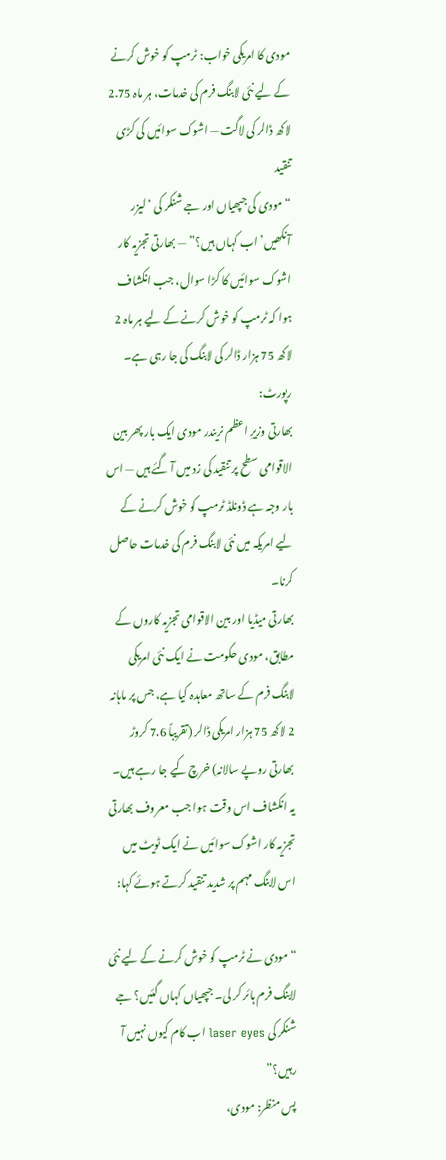مودی کا امریکی خواب: ٹرمپ کو خوش کرنے کے لیے نئی لابنگ فرم کی خدمات، ہر ماہ 2.75 لاکھ ڈالر کی لاگت — اشوک سوائیں کی کڑی تنقید
“مودی کی جپھیاں اور جے شنکر کی ‘لیزر آنکھیں’ اب کہاں ہیں؟” — بھارتی تجزیہ کار اشوک سوائیں کا کڑا سوال، جب انکشاف ہوا کہ ٹرمپ کو خوش کرنے کے لیے ہر ماہ 2 لاکھ 75 ہزار ڈالر کی لابنگ کی جا رہی ہے۔
رپورٹ:
بھارتی وزیرِ اعظم نریندر مودی ایک بار پھر بین الاقوامی سطح پر تنقید کی زد میں آ گئے ہیں — اس بار وجہ ہے ڈونلڈ ٹرمپ کو خوش کرنے کے لیے امریکہ میں نئی لابنگ فرم کی خدمات حاصل کرنا۔
بھارتی میڈیا اور بین الاقوامی تجزیہ کاروں کے مطابق، مودی حکومت نے ایک نئی امریکی لابنگ فرم کے ساتھ معاہدہ کیا ہے، جس پر ماہانہ 2 لاکھ 75 ہزار امریکی ڈالر (تقریباً 7.6 کروڑ بھارتی روپے سالانہ) خرچ کیے جا رہے ہیں۔
یہ انکشاف اس وقت ہوا جب معروف بھارتی تجزیہ کار اشوک سوائیں نے ایک ٹویٹ میں اس لابنگ مہم پر شدید تنقید کرتے ہوئے کہا:

“مودی نے ٹرمپ کو خوش کرنے کے لیے نئی لابنگ فرم ہائر کر لی۔ جپھیاں کہاں گئیں؟ جے شنکر کی laser eyes اب کام کیوں نہیں آ رہیں؟”
پس منظر: مودی،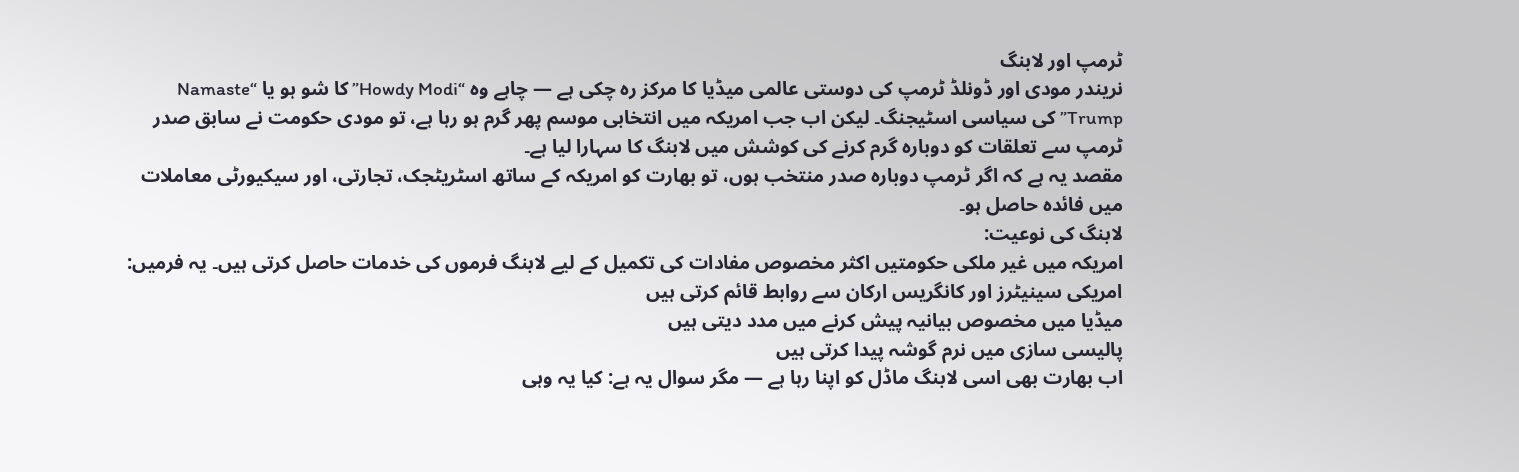ٹرمپ اور لابنگ
نریندر مودی اور ڈونلڈ ٹرمپ کی دوستی عالمی میڈیا کا مرکز رہ چکی ہے — چاہے وہ “Howdy Modi” کا شو ہو یا “Namaste Trump” کی سیاسی اسٹیجنگ۔ لیکن اب جب امریکہ میں انتخابی موسم پھر گرم ہو رہا ہے، تو مودی حکومت نے سابق صدر ٹرمپ سے تعلقات کو دوبارہ گرم کرنے کی کوشش میں لابنگ کا سہارا لیا ہے۔
مقصد یہ ہے کہ اگر ٹرمپ دوبارہ صدر منتخب ہوں، تو بھارت کو امریکہ کے ساتھ اسٹریٹجک، تجارتی، اور سیکیورٹی معاملات میں فائدہ حاصل ہو۔
لابنگ کی نوعیت:
امریکہ میں غیر ملکی حکومتیں اکثر مخصوص مفادات کی تکمیل کے لیے لابنگ فرموں کی خدمات حاصل کرتی ہیں۔ یہ فرمیں:
امریکی سینیٹرز اور کانگریس ارکان سے روابط قائم کرتی ہیں
میڈیا میں مخصوص بیانیہ پیش کرنے میں مدد دیتی ہیں
پالیسی سازی میں نرم گوشہ پیدا کرتی ہیں
اب بھارت بھی اسی لابنگ ماڈل کو اپنا رہا ہے — مگر سوال یہ ہے: کیا یہ وہی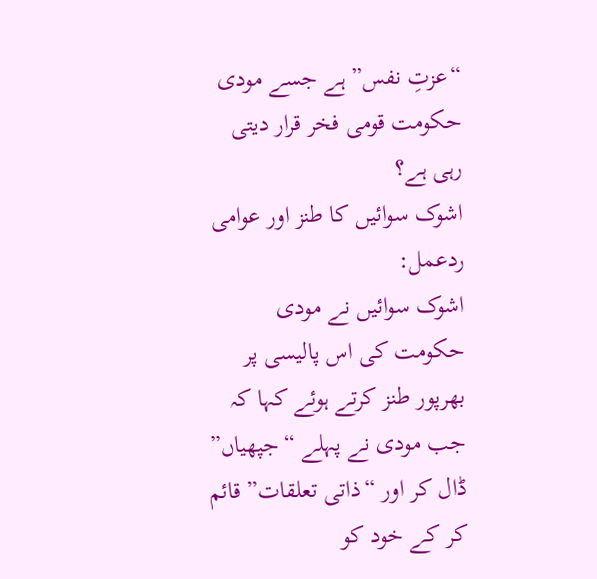“عزتِ نفس” ہے جسے مودی حکومت قومی فخر قرار دیتی رہی ہے؟
اشوک سوائیں کا طنز اور عوامی ردعمل:
اشوک سوائیں نے مودی حکومت کی اس پالیسی پر بھرپور طنز کرتے ہوئے کہا کہ جب مودی نے پہلے “جپھیاں” ڈال کر اور “ذاتی تعلقات” قائم کر کے خود کو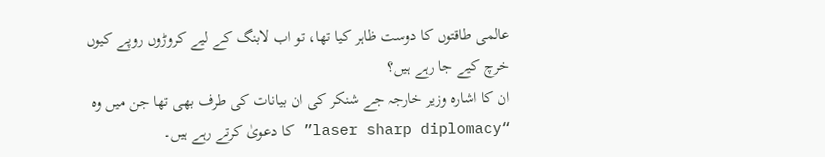عالمی طاقتوں کا دوست ظاہر کیا تھا، تو اب لابنگ کے لیے کروڑوں روپے کیوں خرچ کیے جا رہے ہیں؟
ان کا اشارہ وزیر خارجہ جے شنکر کی ان بیانات کی طرف بھی تھا جن میں وہ “laser sharp diplomacy” کا دعویٰ کرتے رہے ہیں۔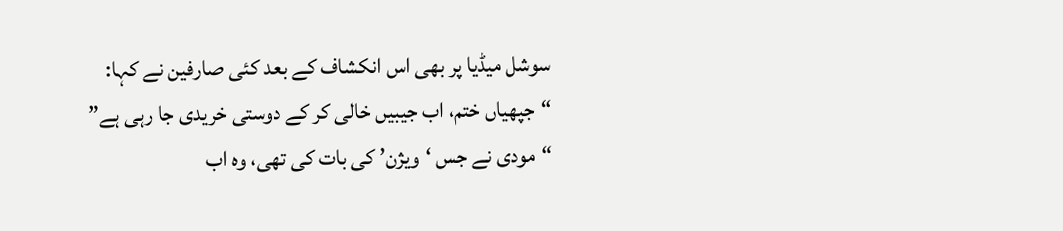سوشل میڈیا پر بھی اس انکشاف کے بعد کئی صارفین نے کہا:
“جپھیاں ختم، اب جیبیں خالی کر کے دوستی خریدی جا رہی ہے”
“مودی نے جس ‘ویژن’ کی بات کی تھی، وہ اب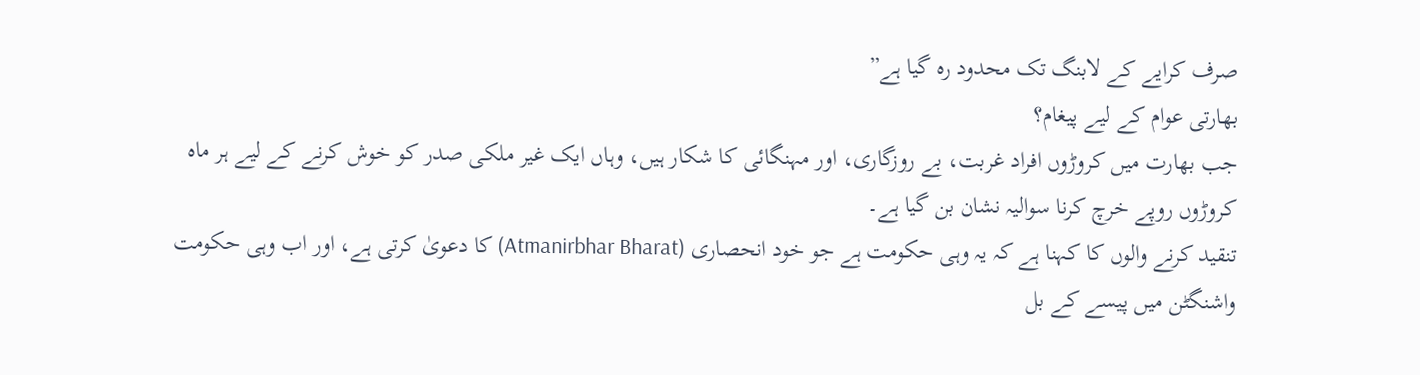صرف کرایے کے لابنگ تک محدود رہ گیا ہے”
بھارتی عوام کے لیے پیغام؟
جب بھارت میں کروڑوں افراد غربت، بے روزگاری، اور مہنگائی کا شکار ہیں، وہاں ایک غیر ملکی صدر کو خوش کرنے کے لیے ہر ماہ کروڑوں روپے خرچ کرنا سوالیہ نشان بن گیا ہے۔
تنقید کرنے والوں کا کہنا ہے کہ یہ وہی حکومت ہے جو خود انحصاری (Atmanirbhar Bharat) کا دعویٰ کرتی ہے، اور اب وہی حکومت واشنگٹن میں پیسے کے بل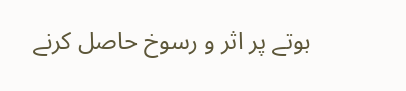بوتے پر اثر و رسوخ حاصل کرنے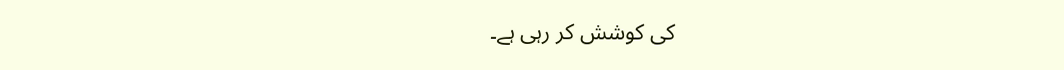کی کوشش کر رہی ہے۔